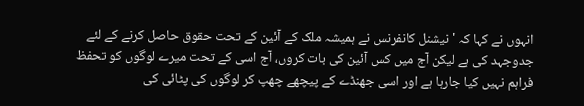انہوں نے کہا کہ 'نیشنل کانفرنس نے ہمیشہ ملک کے آئین کے تحت حقوق حاصل کرنے کے لئے جدوجہد کی ہے لیکن آج میں کس آئین کی بات کروں، آج اسی کے تحت میرے لوگوں کو تحفظ فراہم نہیں کیا جارہا ہے اور اسی جھنڈے کے پیچھے چھپ کر لوگوں کی پٹائی کی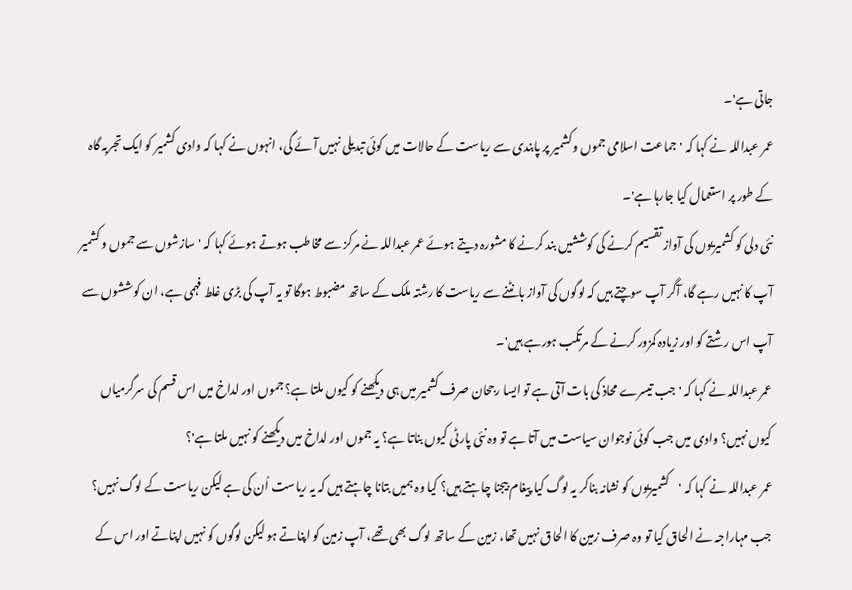جاتی ہے'۔
عمر عبداللہ نے کہا کہ 'جماعت اسلامی جموں وکشمیر پر پابندی سے ریاست کے حالات میں کوئی تبدیلی نہیں آئے گی، انہوں نے کہا کہ وادی کشمیر کو ایک تجربہ گاہ کے طور پر استعمال کیا جارہا ہے'۔
نئی دلی کو کشمیریوں کی آواز تقسیم کرنے کی کوششیں بند کرنے کا مشورہ دیتے ہوئے عمر عبداللہ نے مرکز سے مخاطب ہوتے ہوئے کہا کہ 'سازشوں سے جموں و کشمیر آپ کا نہیں رہے گا، آگر آپ سوچتے ہیں کہ لوگوں کی آواز بانٹنے سے ریاست کا رشتہ ملک کے ساتھ مضبوط ہوگا تو یہ آپ کی بڑی غلط فہمی ہے، ان کوششوں سے آپ اس رشتے کو اور زیادہ کمزور کرنے کے مرتکب ہورہے ہیں'۔
عمر عبداللہ نے کہا کہ 'جب تیسرے محاذ کی بات آتی ہے تو ایسا رجحان صرف کشمیر میں ہی دیکھنے کو کیوں ملتا ہے؟ جموں اور لداخ میں اس قسم کی سرگرمیاں کیوں نہیں؟ وادی میں جب کوئی نوجوان سیاست میں آتا ہے تو وہ نئی پارٹی کیوں بناتا ہے؟ یہ جموں اور لداخ میں دیکھنے کو نہیں ملتا ہے'؟
عمر عبداللہ نے کہا کہ 'کشمیریوں کو نشانہ بناکر یہ لوگ کیا پیغام بیجنا چاہتے ہیں؟ کیا وہ ہمیں بتانا چاہتے ہیں کہ یہ ریاست اُن کی ہے لیکن ریاست کے لوگ نہیں؟ جب مہاراجہ نے الحاق کیا تو وہ صرف زمین کا الحاق نہیں تھا، زمین کے ساتھ لوگ بھی تھے، آپ زمین کو اپناتے ہو لیکن لوگوں کو نہیں اپناتے اور اس کے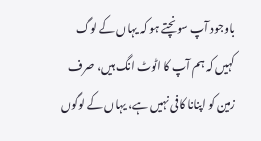باوجود آپ سونچتے ہو کہ یہاں کے لوگ کہیں کہ ہم آپ کا اٹوٹ انگ ہیں، صرف زمین کو اپنانا کافی نہیں ہے، یہاں کے لوگوں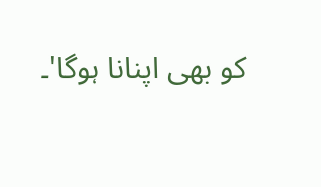کو بھی اپنانا ہوگا'۔